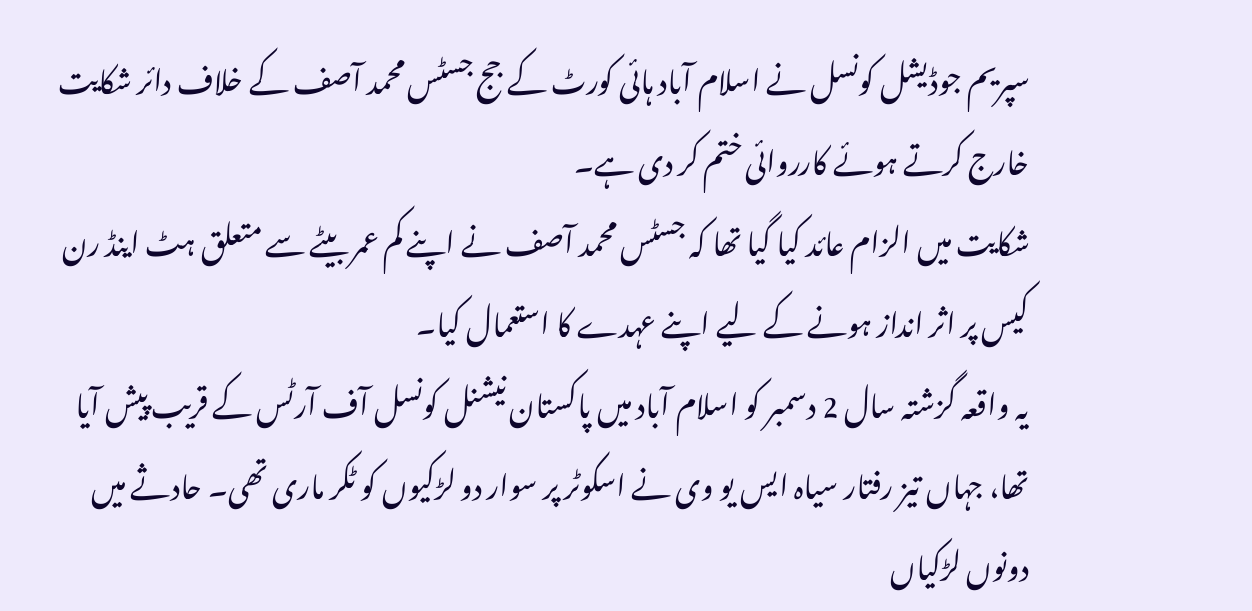سپریم جوڈیشل کونسل نے اسلام آباد ہائی کورٹ کے جج جسٹس محمد آصف کے خلاف دائر شکایت خارج کرتے ہوئے کارروائی ختم کر دی ہے۔
شکایت میں الزام عائد کیا گیا تھا کہ جسٹس محمد آصف نے اپنے کم عمر بیٹے سے متعلق ہٹ اینڈ رن کیس پر اثر انداز ہونے کے لیے اپنے عہدے کا استعمال کیا۔
یہ واقعہ گزشتہ سال 2 دسمبر کو اسلام آباد میں پاکستان نیشنل کونسل آف آرٹس کے قریب پیش آیا تھا، جہاں تیز رفتار سیاہ ایس یو وی نے اسکوٹر پر سوار دو لڑکیوں کو ٹکر ماری تھی۔ حادثے میں دونوں لڑکیاں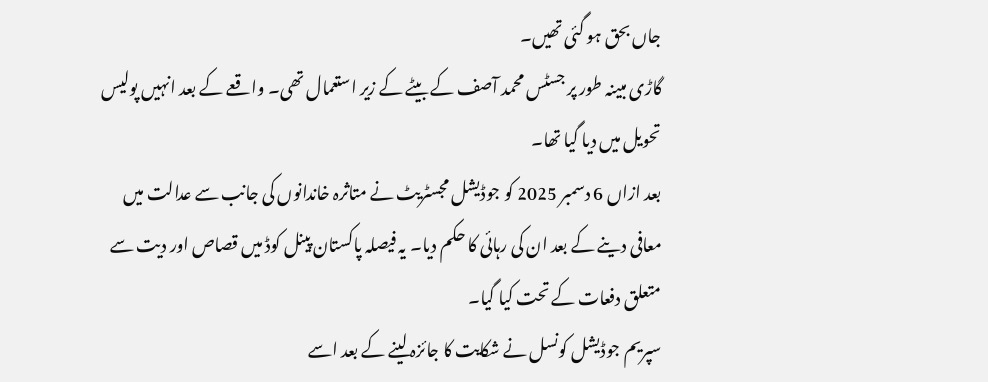جاں بحق ہو گئی تھیں۔
گاڑی مبینہ طور پر جسٹس محمد آصف کے بیٹے کے زیر استعمال تھی۔ واقعے کے بعد انہیں پولیس تحویل میں دیا گیا تھا۔
بعد ازاں 6 دسمبر 2025 کو جوڈیشل مجسٹریٹ نے متاثرہ خاندانوں کی جانب سے عدالت میں معافی دینے کے بعد ان کی رہائی کا حکم دیا۔ یہ فیصلہ پاکستان پینل کوڈ میں قصاص اور دیت سے متعلق دفعات کے تحت کیا گیا۔
سپریم جوڈیشل کونسل نے شکایت کا جائزہ لینے کے بعد اسے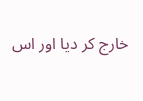خارج کر دیا اور اس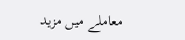معاملے میں مزید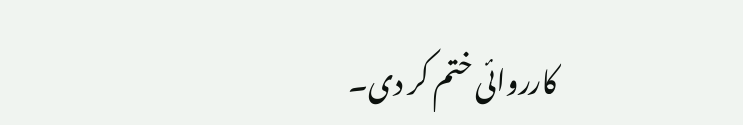کارروائی ختم کر دی۔